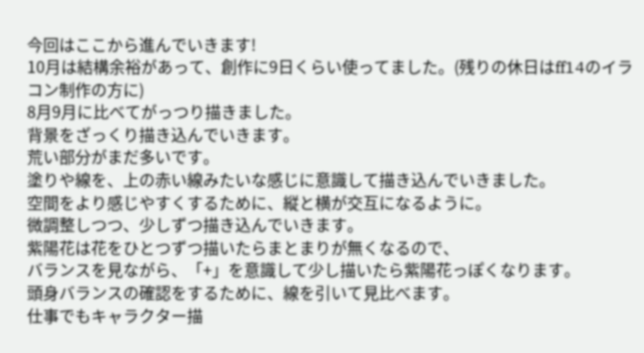今回はここから進んでいきます!
10月は結構余裕があって、創作に9日くらい使ってました。(残りの休日はff14のイラコン制作の方に)
8月9月に比べてがっつり描きました。
背景をざっくり描き込んでいきます。
荒い部分がまだ多いです。
塗りや線を、上の赤い線みたいな感じに意識して描き込んでいきました。
空間をより感じやすくするために、縦と横が交互になるように。
微調整しつつ、少しずつ描き込んでいきます。
紫陽花は花をひとつずつ描いたらまとまりが無くなるので、
バランスを見ながら、「+」を意識して少し描いたら紫陽花っぽくなります。
頭身バランスの確認をするために、線を引いて見比べます。
仕事でもキャラクター描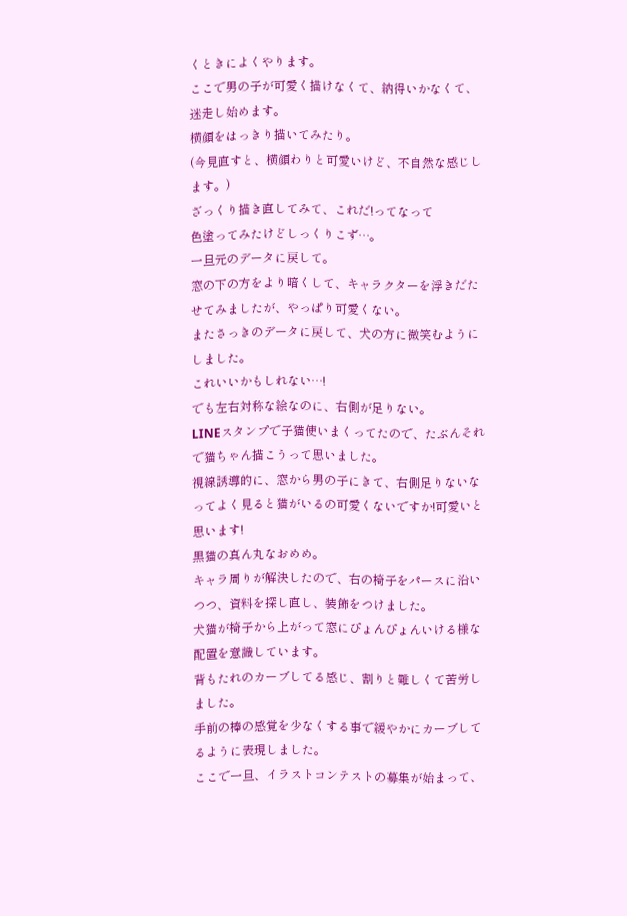くときによくやります。
ここで男の子が可愛く描けなくて、納得いかなくて、迷走し始めます。
横顔をはっきり描いてみたり。
(今見直すと、横顔わりと可愛いけど、不自然な感じします。)
ざっくり描き直してみて、これだ!ってなって
色塗ってみたけどしっくりこず…。
一旦元のデータに戻して。
窓の下の方をより暗くして、キャラクターを浮きだたせてみましたが、やっぱり可愛くない。
またさっきのデータに戻して、犬の方に微笑むようにしました。
これいいかもしれない…!
でも左右対称な絵なのに、右側が足りない。
LINEスタンプで子猫使いまくってたので、たぶんそれで猫ちゃん描こうって思いました。
視線誘導的に、窓から男の子にきて、右側足りないなってよく見ると猫がいるの可愛くないですか!可愛いと思います!
黒猫の真ん丸なおめめ。
キャラ周りが解決したので、右の椅子をパースに沿いつつ、資料を探し直し、装飾をつけました。
犬猫が椅子から上がって窓にぴょんぴょんいける様な配置を意識しています。
背もたれのカーブしてる感じ、割りと難しくて苦労しました。
手前の棒の感覚を少なくする事で緩やかにカーブしてるように表現しました。
ここで一旦、イラストコンテストの募集が始まって、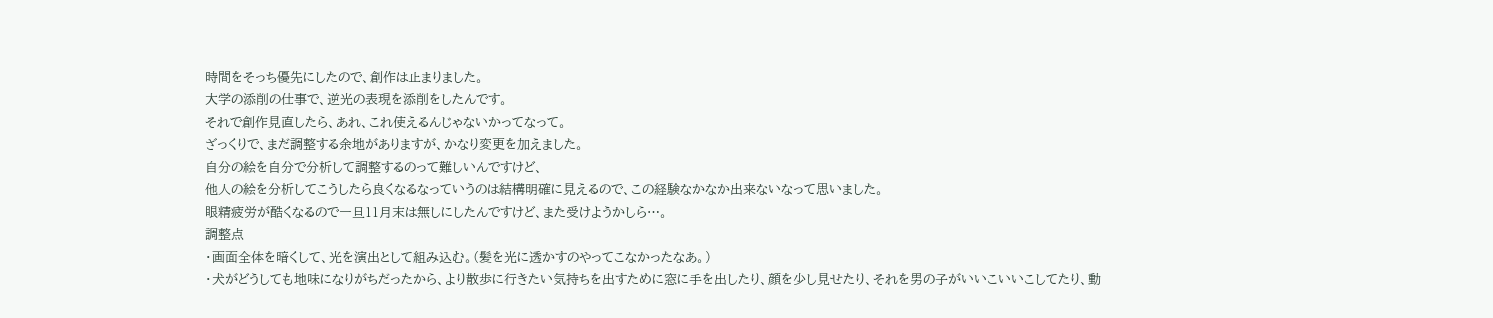時間をそっち優先にしたので、創作は止まりました。
大学の添削の仕事で、逆光の表現を添削をしたんです。
それで創作見直したら、あれ、これ使えるんじゃないかってなって。
ざっくりで、まだ調整する余地がありますが、かなり変更を加えました。
自分の絵を自分で分析して調整するのって難しいんですけど、
他人の絵を分析してこうしたら良くなるなっていうのは結構明確に見えるので、この経験なかなか出来ないなって思いました。
眼精疲労が酷くなるので一旦11月末は無しにしたんですけど、また受けようかしら…。
調整点
・画面全体を暗くして、光を演出として組み込む。(髪を光に透かすのやってこなかったなあ。)
・犬がどうしても地味になりがちだったから、より散歩に行きたい気持ちを出すために窓に手を出したり、顔を少し見せたり、それを男の子がいいこいいこしてたり、動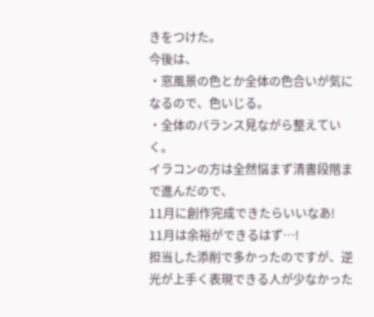きをつけた。
今後は、
・窓風景の色とか全体の色合いが気になるので、色いじる。
・全体のバランス見ながら整えていく。
イラコンの方は全然悩まず清書段階まで進んだので、
11月に創作完成できたらいいなあ!
11月は余裕ができるはず…!
担当した添削で多かったのですが、逆光が上手く表現できる人が少なかった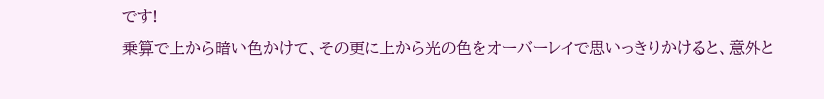です!
乗算で上から暗い色かけて、その更に上から光の色をオーバーレイで思いっきりかけると、意外と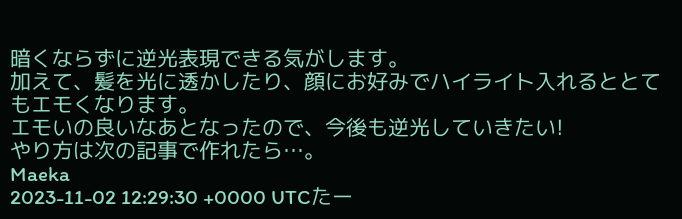暗くならずに逆光表現できる気がします。
加えて、髪を光に透かしたり、顔にお好みでハイライト入れるととてもエモくなります。
エモいの良いなあとなったので、今後も逆光していきたい!
やり方は次の記事で作れたら…。
Maeka
2023-11-02 12:29:30 +0000 UTCたー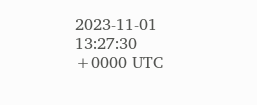2023-11-01 13:27:30 +0000 UTC